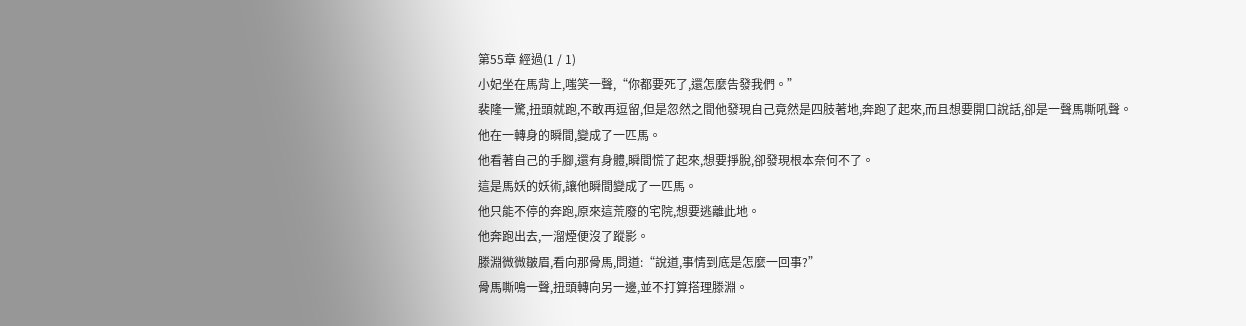第55章 經過(1 / 1)
小妃坐在馬背上,嗤笑一聲,“你都要死了,還怎麼告發我們。”
裴隆一驚,扭頭就跑,不敢再逗留,但是忽然之間他發現自己竟然是四肢著地,奔跑了起來,而且想要開口說話,卻是一聲馬嘶吼聲。
他在一轉身的瞬間,變成了一匹馬。
他看著自己的手腳,還有身體,瞬間慌了起來,想要掙脫,卻發現根本奈何不了。
這是馬妖的妖術,讓他瞬間變成了一匹馬。
他只能不停的奔跑,原來這荒廢的宅院,想要逃離此地。
他奔跑出去,一溜煙便沒了蹤影。
滕淵微微皺眉,看向那骨馬,問道:“說道,事情到底是怎麼一回事?”
骨馬嘶鳴一聲,扭頭轉向另一邊,並不打算搭理滕淵。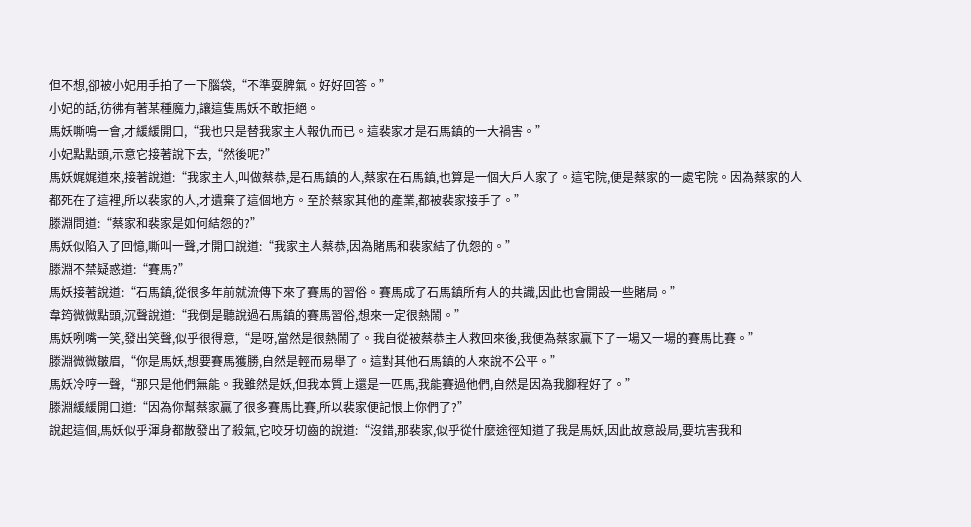但不想,卻被小妃用手拍了一下腦袋,“不準耍脾氣。好好回答。”
小妃的話,彷彿有著某種魔力,讓這隻馬妖不敢拒絕。
馬妖嘶鳴一會,才緩緩開口,“我也只是替我家主人報仇而已。這裴家才是石馬鎮的一大禍害。”
小妃點點頭,示意它接著說下去,“然後呢?”
馬妖娓娓道來,接著說道:“我家主人,叫做蔡恭,是石馬鎮的人,蔡家在石馬鎮,也算是一個大戶人家了。這宅院,便是蔡家的一處宅院。因為蔡家的人都死在了這裡,所以裴家的人,才遺棄了這個地方。至於蔡家其他的產業,都被裴家接手了。”
滕淵問道:“蔡家和裴家是如何結怨的?”
馬妖似陷入了回憶,嘶叫一聲,才開口說道:“我家主人蔡恭,因為賭馬和裴家結了仇怨的。”
滕淵不禁疑惑道:“賽馬?”
馬妖接著說道:“石馬鎮,從很多年前就流傳下來了賽馬的習俗。賽馬成了石馬鎮所有人的共識,因此也會開設一些賭局。”
韋筠微微點頭,沉聲說道:“我倒是聽說過石馬鎮的賽馬習俗,想來一定很熱鬧。”
馬妖咧嘴一笑,發出笑聲,似乎很得意,“是呀,當然是很熱鬧了。我自從被蔡恭主人救回來後,我便為蔡家贏下了一場又一場的賽馬比賽。”
滕淵微微皺眉,“你是馬妖,想要賽馬獲勝,自然是輕而易舉了。這對其他石馬鎮的人來說不公平。”
馬妖冷哼一聲,“那只是他們無能。我雖然是妖,但我本質上還是一匹馬,我能賽過他們,自然是因為我腳程好了。”
滕淵緩緩開口道:“因為你幫蔡家贏了很多賽馬比賽,所以裴家便記恨上你們了?”
說起這個,馬妖似乎渾身都散發出了殺氣,它咬牙切齒的說道:“沒錯,那裴家,似乎從什麼途徑知道了我是馬妖,因此故意設局,要坑害我和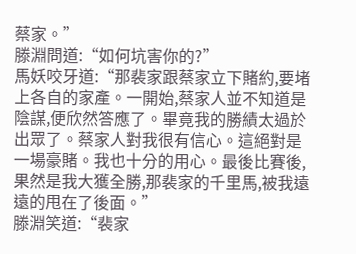蔡家。”
滕淵問道:“如何坑害你的?”
馬妖咬牙道:“那裴家跟蔡家立下賭約,要堵上各自的家產。一開始,蔡家人並不知道是陰謀,便欣然答應了。畢竟我的勝績太過於出眾了。蔡家人對我很有信心。這絕對是一場豪賭。我也十分的用心。最後比賽後,果然是我大獲全勝,那裴家的千里馬,被我遠遠的甩在了後面。”
滕淵笑道:“裴家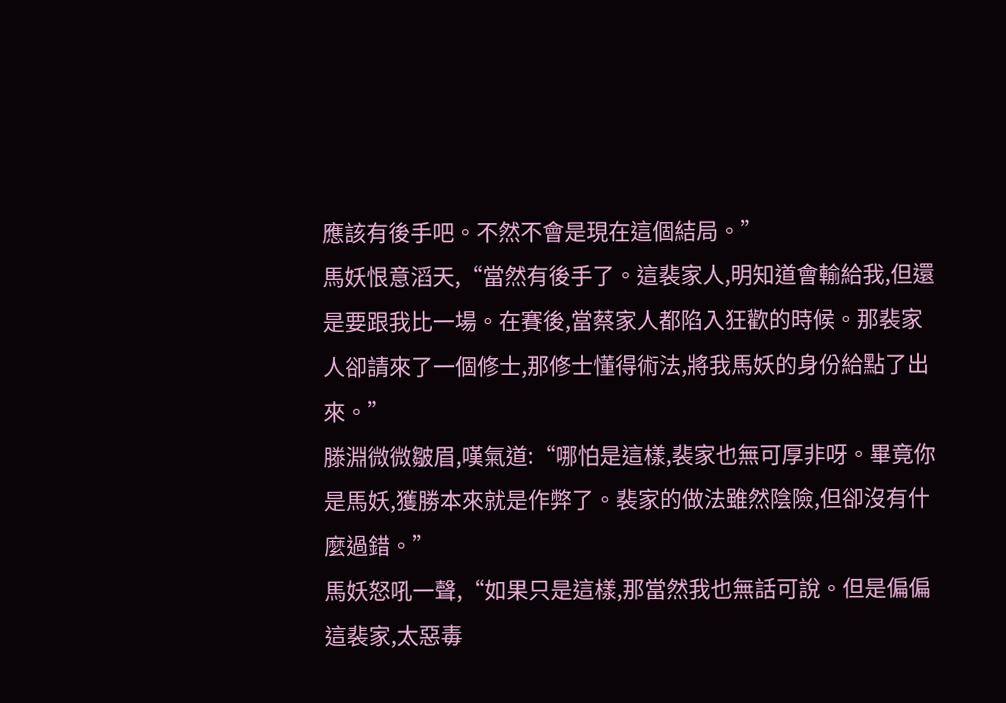應該有後手吧。不然不會是現在這個結局。”
馬妖恨意滔天,“當然有後手了。這裴家人,明知道會輸給我,但還是要跟我比一場。在賽後,當蔡家人都陷入狂歡的時候。那裴家人卻請來了一個修士,那修士懂得術法,將我馬妖的身份給點了出來。”
滕淵微微皺眉,嘆氣道:“哪怕是這樣,裴家也無可厚非呀。畢竟你是馬妖,獲勝本來就是作弊了。裴家的做法雖然陰險,但卻沒有什麼過錯。”
馬妖怒吼一聲,“如果只是這樣,那當然我也無話可說。但是偏偏這裴家,太惡毒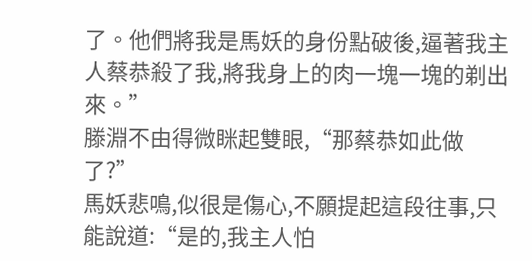了。他們將我是馬妖的身份點破後,逼著我主人蔡恭殺了我,將我身上的肉一塊一塊的剃出來。”
滕淵不由得微眯起雙眼,“那蔡恭如此做了?”
馬妖悲鳴,似很是傷心,不願提起這段往事,只能說道:“是的,我主人怕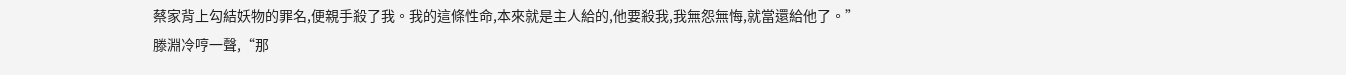蔡家背上勾結妖物的罪名,便親手殺了我。我的這條性命,本來就是主人給的,他要殺我,我無怨無悔,就當還給他了。”
滕淵冷哼一聲,“那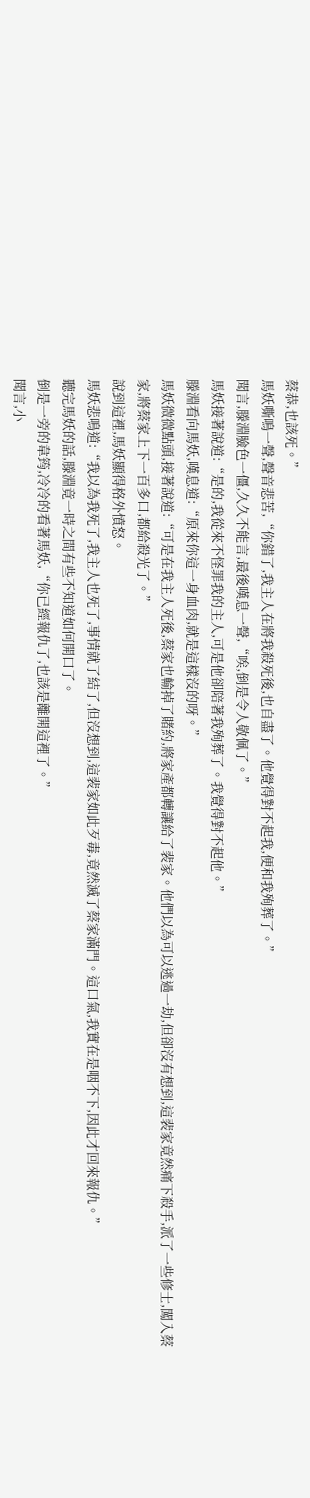蔡恭,也該死。”
馬妖嘶鳴一聲,聲音悲苦,“你錯了,我主人在將我殺死後,也自盡了。他覺得對不起我,便和我殉葬了。”
聞言,滕淵臉色一僵,久久不能言,最後嘆息一聲,“唉,倒是令人敬佩了。”
馬妖接著說道:“是的,我從來不怪罪我的主人,可是他卻陪著我殉葬了。我覺得對不起他。”
滕淵看向馬妖,嘆息道:“原來你這一身血肉,就是這樣沒的呀。”
馬妖微微點頭,接著說道:“可是在我主人死後,蔡家也輸掉了賭約,將家產都轉讓給了裴家。他們以為可以逃過一劫,但卻沒有想到,這裴家竟然痛下殺手,派了一些修士,闖入蔡家,將蔡家上下一百多口,都給殺光了。”
說到這裡,馬妖顯得格外憤怒。
馬妖悲鳴道:“我以為我死了,我主人也死了,事情就了結了,但沒想到,這裴家如此歹毒,竟然滅了蔡家滿門。這口氣,我實在是咽不下,因此才回來報仇。”
聽完馬妖的話,滕淵竟一時之間有些不知道如何開口了。
倒是一旁的韋筠,冷冷的看著馬妖,“你已經報仇了,也該是離開這裡了。”
聞言,小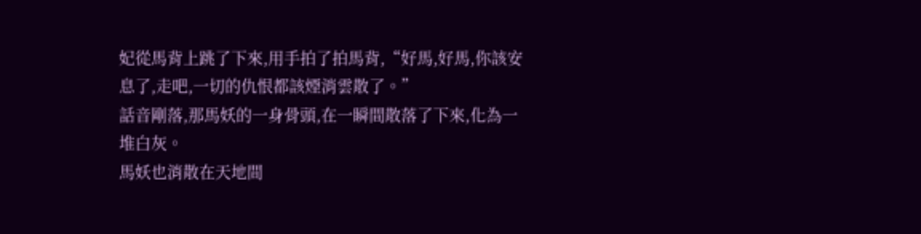妃從馬背上跳了下來,用手拍了拍馬背,“好馬,好馬,你該安息了,走吧,一切的仇恨都該煙消雲散了。”
話音剛落,那馬妖的一身骨頭,在一瞬間散落了下來,化為一堆白灰。
馬妖也消散在天地間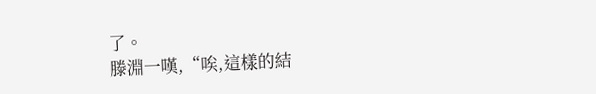了。
滕淵一嘆,“唉,這樣的結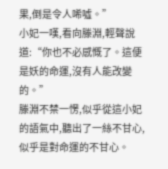果,倒是令人唏噓。”
小妃一嘆,看向滕淵,輕聲說道:“你也不必感慨了。這便是妖的命運,沒有人能改變的。”
滕淵不禁一愣,似乎從這小妃的語氣中,聽出了一絲不甘心,似乎是對命運的不甘心。